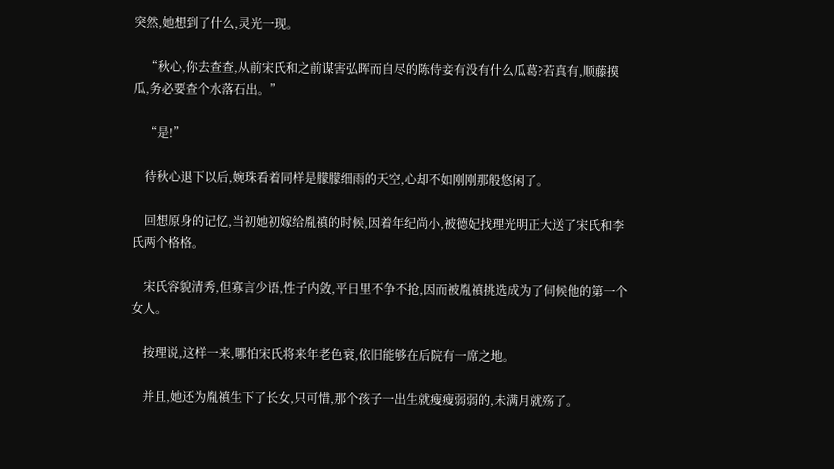突然,她想到了什么,灵光一现。

    “秋心,你去查查,从前宋氏和之前谋害弘晖而自尽的陈侍妾有没有什么瓜葛?若真有,顺藤摸瓜,务必要查个水落石出。”

    “是!”

    待秋心退下以后,婉珠看着同样是朦朦细雨的天空,心却不如刚刚那般悠闲了。

    回想原身的记忆,当初她初嫁给胤禛的时候,因着年纪尚小,被德妃找理光明正大送了宋氏和李氏两个格格。

    宋氏容貌清秀,但寡言少语,性子内敛,平日里不争不抢,因而被胤禛挑选成为了伺候他的第一个女人。

    按理说,这样一来,哪怕宋氏将来年老色衰,依旧能够在后院有一席之地。

    并且,她还为胤禛生下了长女,只可惜,那个孩子一出生就瘦瘦弱弱的,未满月就殇了。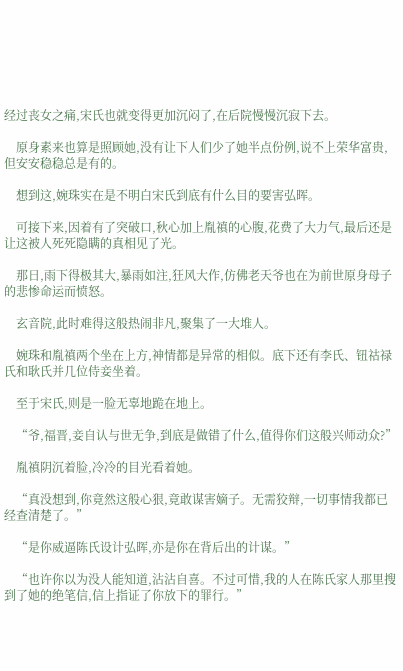经过丧女之痛,宋氏也就变得更加沉闷了,在后院慢慢沉寂下去。

    原身素来也算是照顾她,没有让下人们少了她半点份例,说不上荣华富贵,但安安稳稳总是有的。

    想到这,婉珠实在是不明白宋氏到底有什么目的要害弘晖。

    可接下来,因着有了突破口,秋心加上胤禛的心腹,花费了大力气,最后还是让这被人死死隐瞒的真相见了光。

    那日,雨下得极其大,暴雨如注,狂风大作,仿佛老天爷也在为前世原身母子的悲惨命运而愤怒。

    玄音院,此时难得这般热闹非凡,聚集了一大堆人。

    婉珠和胤禛两个坐在上方,神情都是异常的相似。底下还有李氏、钮祜禄氏和耿氏并几位侍妾坐着。

    至于宋氏,则是一脸无辜地跪在地上。

    “爷,福晋,妾自认与世无争,到底是做错了什么,值得你们这般兴师动众?”

    胤禛阴沉着脸,冷冷的目光看着她。

    “真没想到,你竟然这般心狠,竟敢谋害嫡子。无需狡辩,一切事情我都已经查清楚了。”

    “是你威逼陈氏设计弘晖,亦是你在背后出的计谋。”

    “也许你以为没人能知道,沾沾自喜。不过可惜,我的人在陈氏家人那里搜到了她的绝笔信,信上指证了你放下的罪行。”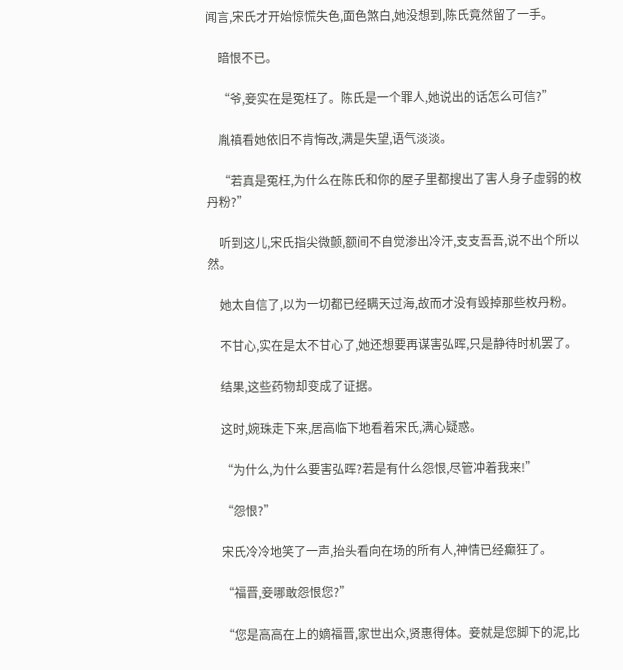闻言,宋氏才开始惊慌失色,面色煞白,她没想到,陈氏竟然留了一手。

    暗恨不已。

    “爷,妾实在是冤枉了。陈氏是一个罪人,她说出的话怎么可信?”

    胤禛看她依旧不肯悔改,满是失望,语气淡淡。

    “若真是冤枉,为什么在陈氏和你的屋子里都搜出了害人身子虚弱的枚丹粉?”

    听到这儿,宋氏指尖微颤,额间不自觉渗出冷汗,支支吾吾,说不出个所以然。

    她太自信了,以为一切都已经瞒天过海,故而才没有毁掉那些枚丹粉。

    不甘心,实在是太不甘心了,她还想要再谋害弘晖,只是静待时机罢了。

    结果,这些药物却变成了证据。

    这时,婉珠走下来,居高临下地看着宋氏,满心疑惑。

    “为什么,为什么要害弘晖?若是有什么怨恨,尽管冲着我来!”

    “怨恨?”

    宋氏冷冷地笑了一声,抬头看向在场的所有人,神情已经癫狂了。

    “福晋,妾哪敢怨恨您?”

    “您是高高在上的嫡福晋,家世出众,贤惠得体。妾就是您脚下的泥,比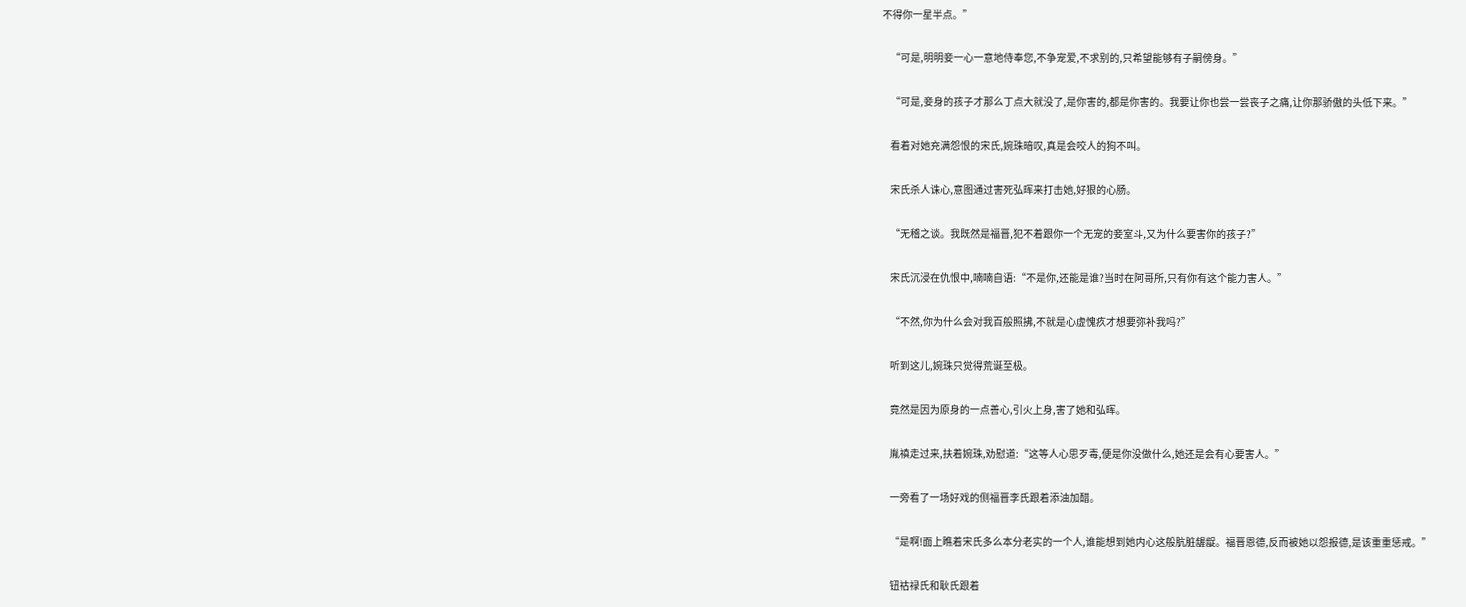不得你一星半点。”

    “可是,明明妾一心一意地侍奉您,不争宠爱,不求别的,只希望能够有子嗣傍身。”

    “可是,妾身的孩子才那么丁点大就没了,是你害的,都是你害的。我要让你也尝一尝丧子之痛,让你那骄傲的头低下来。”

    看着对她充满怨恨的宋氏,婉珠暗叹,真是会咬人的狗不叫。

    宋氏杀人诛心,意图通过害死弘晖来打击她,好狠的心肠。

    “无稽之谈。我既然是福晋,犯不着跟你一个无宠的妾室斗,又为什么要害你的孩子?”

    宋氏沉浸在仇恨中,喃喃自语:“不是你,还能是谁?当时在阿哥所,只有你有这个能力害人。”

    “不然,你为什么会对我百般照拂,不就是心虚愧疚才想要弥补我吗?”

    听到这儿,婉珠只觉得荒诞至极。

    竟然是因为原身的一点善心,引火上身,害了她和弘晖。

    胤禛走过来,扶着婉珠,劝慰道:“这等人心思歹毒,便是你没做什么,她还是会有心要害人。”

    一旁看了一场好戏的侧福晋李氏跟着添油加醋。

    “是啊!面上瞧着宋氏多么本分老实的一个人,谁能想到她内心这般肮脏龌龊。福晋恩德,反而被她以怨报德,是该重重惩戒。”

    钮祜禄氏和耿氏跟着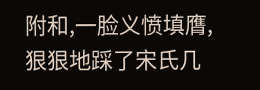附和,一脸义愤填膺,狠狠地踩了宋氏几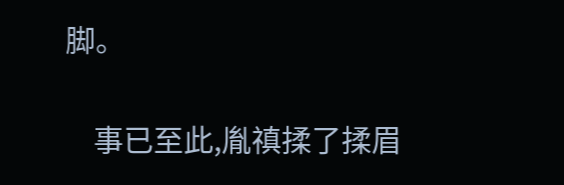脚。

    事已至此,胤禛揉了揉眉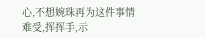心,不想婉珠再为这件事情难受,挥挥手,示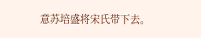意苏培盛将宋氏带下去。